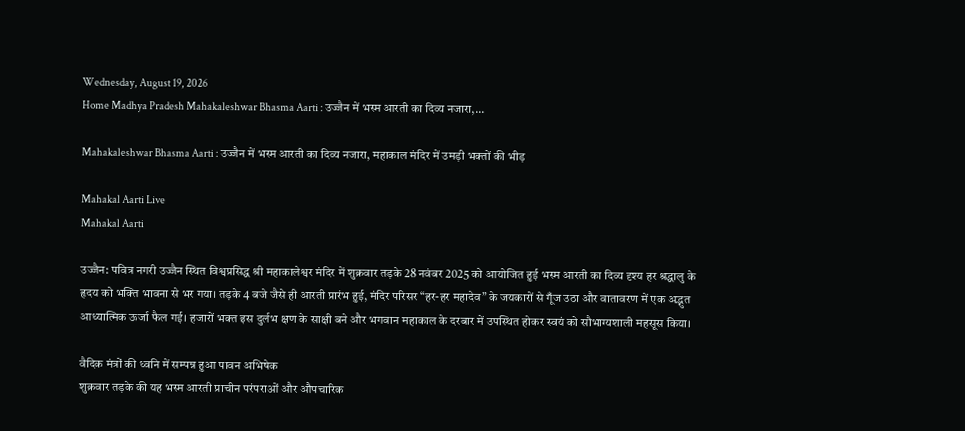Wednesday, August 19, 2026
Home Madhya Pradesh Mahakaleshwar Bhasma Aarti : उज्जैन में भस्म आरती का दिव्य नजारा,...

Mahakaleshwar Bhasma Aarti : उज्जैन में भस्म आरती का दिव्य नजारा, महाकाल मंदिर में उमड़ी भक्तों की भीड़

Mahakal Aarti Live
Mahakal Aarti

उज्जैन: पवित्र नगरी उज्जैन स्थित विश्वप्रसिद्ध श्री महाकालेश्वर मंदिर में शुक्रवार तड़के 28 नवंबर 2025 को आयोजित हुई भस्म आरती का दिव्य दृश्य हर श्रद्धालु के हृदय को भक्ति भावना से भर गया। तड़के 4 बजे जैसे ही आरती प्रारंभ हुई, मंदिर परिसर “हर-हर महादेव” के जयकारों से गूँज उठा और वातावरण में एक अद्भुत आध्यात्मिक ऊर्जा फैल गई। हजारों भक्त इस दुर्लभ क्षण के साक्षी बने और भगवान महाकाल के दरबार में उपस्थित होकर स्वयं को सौभाग्यशाली महसूस किया।

वैदिक मंत्रों की ध्वनि में सम्पन्न हुआ पावन अभिषेक
शुक्रवार तड़के की यह भस्म आरती प्राचीन परंपराओं और औपचारिक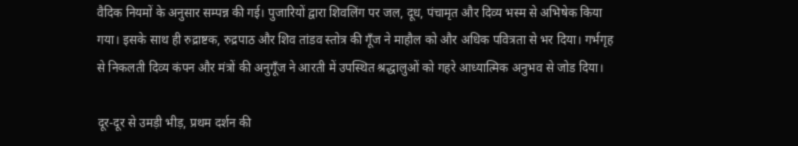वैदिक नियमों के अनुसार सम्पन्न की गई। पुजारियों द्वारा शिवलिंग पर जल, दूध, पंचामृत और दिव्य भस्म से अभिषेक किया गया। इसके साथ ही रुद्राष्टक, रुद्रपाठ और शिव तांडव स्तोत्र की गूँज ने माहौल को और अधिक पवित्रता से भर दिया। गर्भगृह से निकलती दिव्य कंपन और मंत्रों की अनुगूँज ने आरती में उपस्थित श्रद्धालुओं को गहरे आध्यात्मिक अनुभव से जोड दिया।

दूर-दूर से उमड़ी भीड़, प्रथम दर्शन की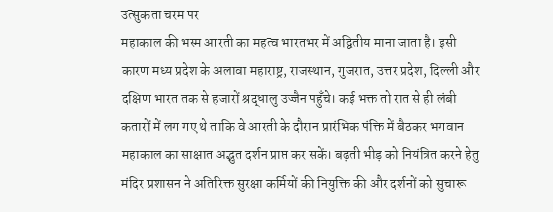उत्सुकता चरम पर
महाकाल की भस्म आरती का महत्व भारतभर में अद्वितीय माना जाता है। इसी कारण मध्य प्रदेश के अलावा महाराष्ट्र, राजस्थान, गुजरात, उत्तर प्रदेश, दिल्ली और दक्षिण भारत तक से हजारों श्रद्धालु उज्जैन पहुँचे। कई भक्त तो रात से ही लंबी कतारों में लग गए थे ताकि वे आरती के दौरान प्रारंभिक पंक्ति में बैठकर भगवान महाकाल का साक्षात अद्भुत दर्शन प्राप्त कर सकें। बढ़ती भीड़ को नियंत्रित करने हेतु मंदिर प्रशासन ने अतिरिक्त सुरक्षा कर्मियों की नियुक्ति की और दर्शनों को सुचारू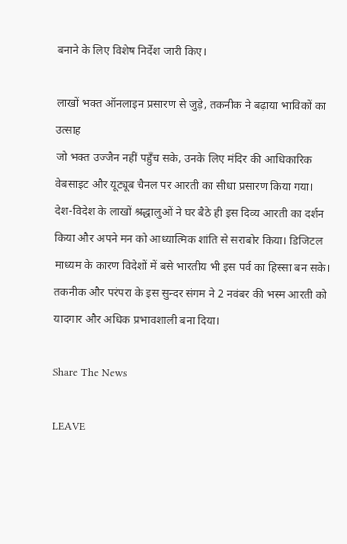बनाने के लिए विशेष निर्देश जारी किए।

लाखों भक्त ऑनलाइन प्रसारण से जुड़े, तकनीक ने बढ़ाया भाविकों का उत्साह
जो भक्त उज्जैन नहीं पहुँच सके, उनके लिए मंदिर की आधिकारिक वेबसाइट और यूट्यूब चैनल पर आरती का सीधा प्रसारण किया गया। देश-विदेश के लाखों श्रद्धालुओं ने घर बैठे ही इस दिव्य आरती का दर्शन किया और अपने मन को आध्यात्मिक शांति से सराबोर किया। डिजिटल माध्यम के कारण विदेशों में बसे भारतीय भी इस पर्व का हिस्सा बन सके। तकनीक और परंपरा के इस सुन्दर संगम ने 2 नवंबर की भस्म आरती को यादगार और अधिक प्रभावशाली बना दिया।

Share The News

LEAVE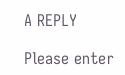A REPLY

Please enter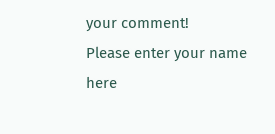your comment!
Please enter your name here